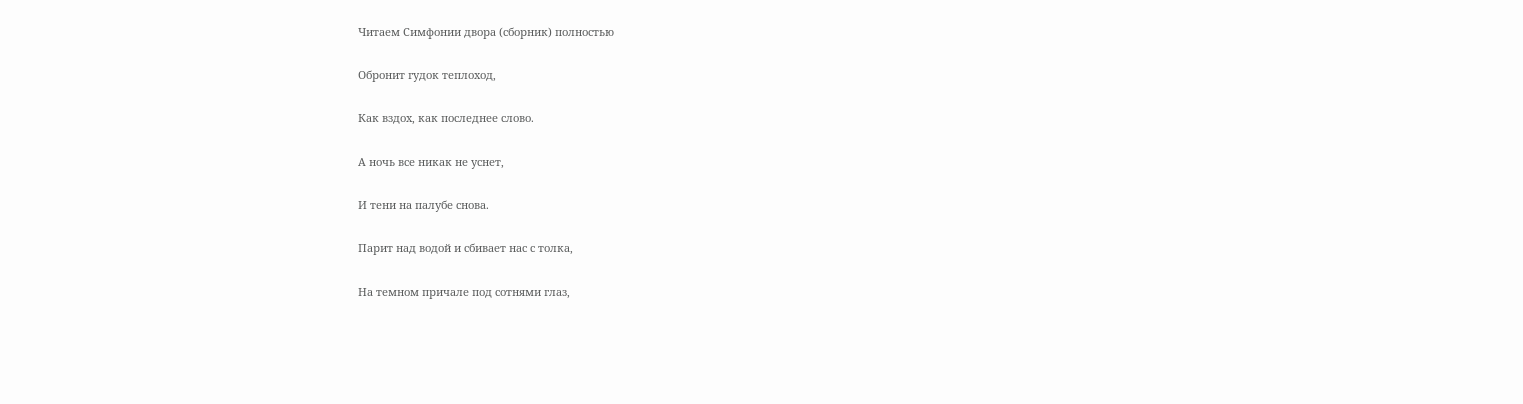Читаем Симфонии двора (сборник) полностью

Обронит гудок теплоход,

Как вздох, как последнее слово.

А ночь все никак не уснет,

И тени на палубе снова.

Парит над водой и сбивает нас с толка,

На темном причале под сотнями глаз,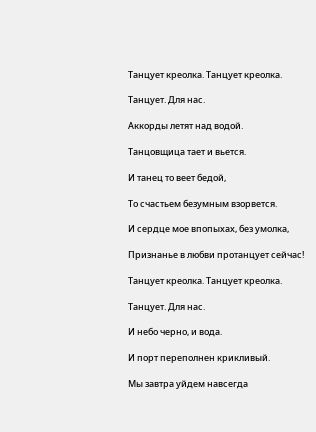Танцует креолка. Танцует креолка.

Танцует. Для нас.

Аккорды летят над водой.

Танцовщица тает и вьется.

И танец то веет бедой,

То счастьем безумным взорвется.

И сердце мое впопыхах, без умолка,

Признанье в любви протанцует сейчас!

Танцует креолка. Танцует креолка.

Танцует. Для нас.

И небо черно, и вода.

И порт переполнен крикливый.

Мы завтра уйдем навсегда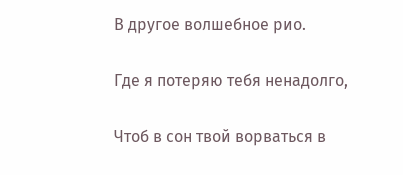В другое волшебное рио.

Где я потеряю тебя ненадолго,

Чтоб в сон твой ворваться в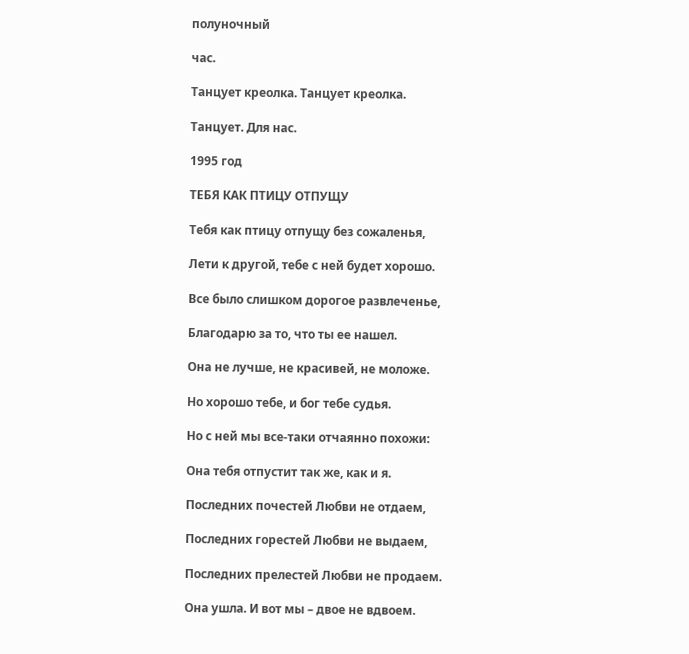полуночный

час.

Танцует креолка. Танцует креолка.

Танцует. Для нас.

1995 год

ТЕБЯ КАК ПТИЦУ ОТПУЩУ

Тебя как птицу отпущу без сожаленья,

Лети к другой, тебе с ней будет хорошо.

Все было слишком дорогое развлеченье,

Благодарю за то, что ты ее нашел.

Она не лучше, не красивей, не моложе.

Но хорошо тебе, и бог тебе судья.

Но с ней мы все-таки отчаянно похожи:

Она тебя отпустит так же, как и я.

Последних почестей Любви не отдаем,

Последних горестей Любви не выдаем,

Последних прелестей Любви не продаем.

Она ушла. И вот мы – двое не вдвоем.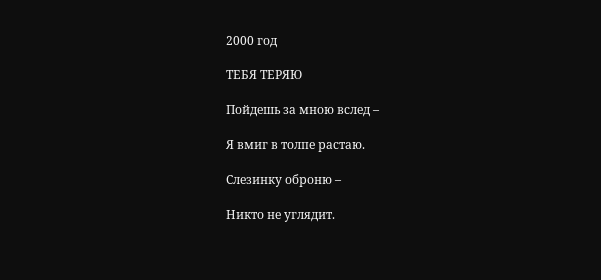2000 год

ТЕБЯ ТЕРЯЮ

Пойдешь за мною вслед –

Я вмиг в толпе растаю.

Слезинку оброню –

Никто не углядит.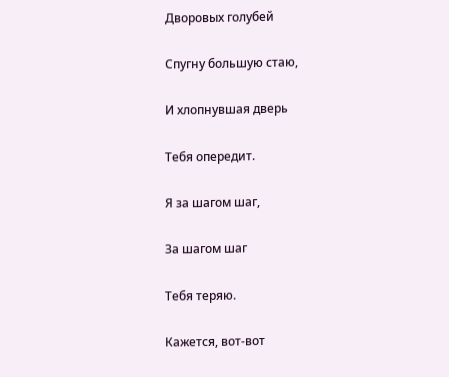Дворовых голубей

Спугну большую стаю,

И хлопнувшая дверь

Тебя опередит.

Я за шагом шаг,

За шагом шаг

Тебя теряю.

Кажется, вот-вот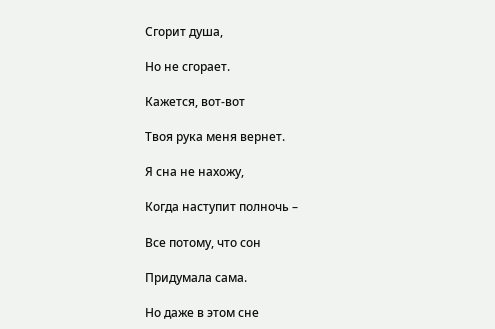Сгорит душа,

Но не сгорает.

Кажется, вот-вот

Твоя рука меня вернет.

Я сна не нахожу,

Когда наступит полночь –

Все потому, что сон

Придумала сама.

Но даже в этом сне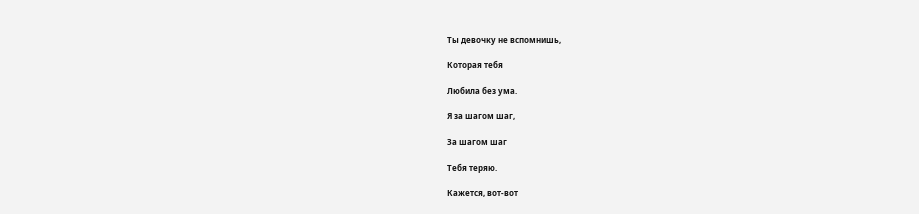Ты девочку не вспомнишь,

Которая тебя

Любила без ума.

Я за шагом шаг,

За шагом шаг

Тебя теряю.

Кажется, вот-вот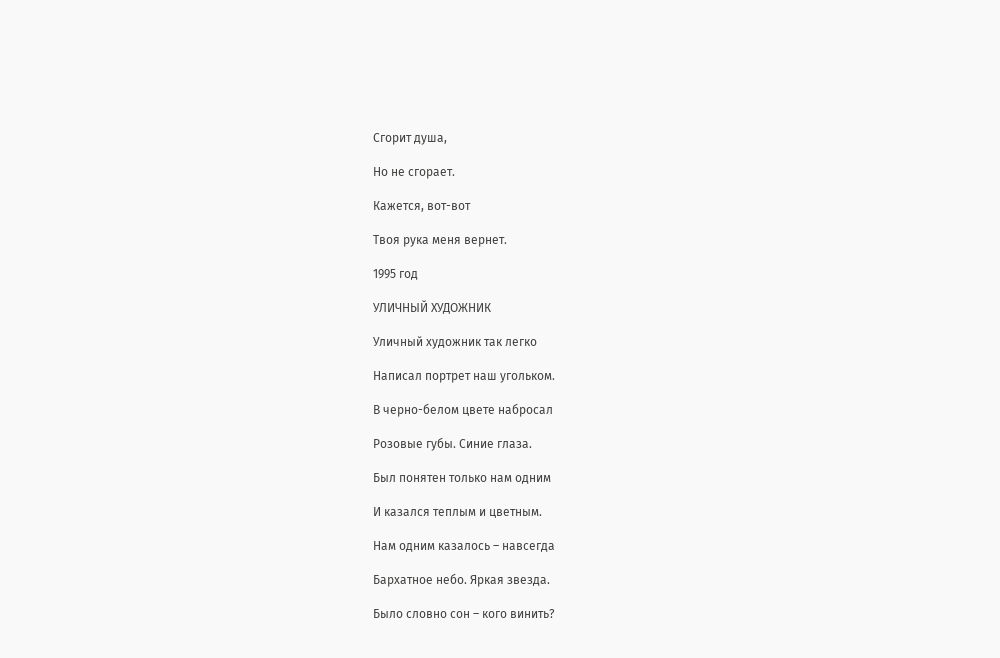Сгорит душа,

Но не сгорает.

Кажется, вот-вот

Твоя рука меня вернет.

1995 год

УЛИЧНЫЙ ХУДОЖНИК

Уличный художник так легко

Написал портрет наш угольком.

В черно-белом цвете набросал

Розовые губы. Синие глаза.

Был понятен только нам одним

И казался теплым и цветным.

Нам одним казалось – навсегда

Бархатное небо. Яркая звезда.

Было словно сон – кого винить?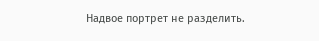Надвое портрет не разделить.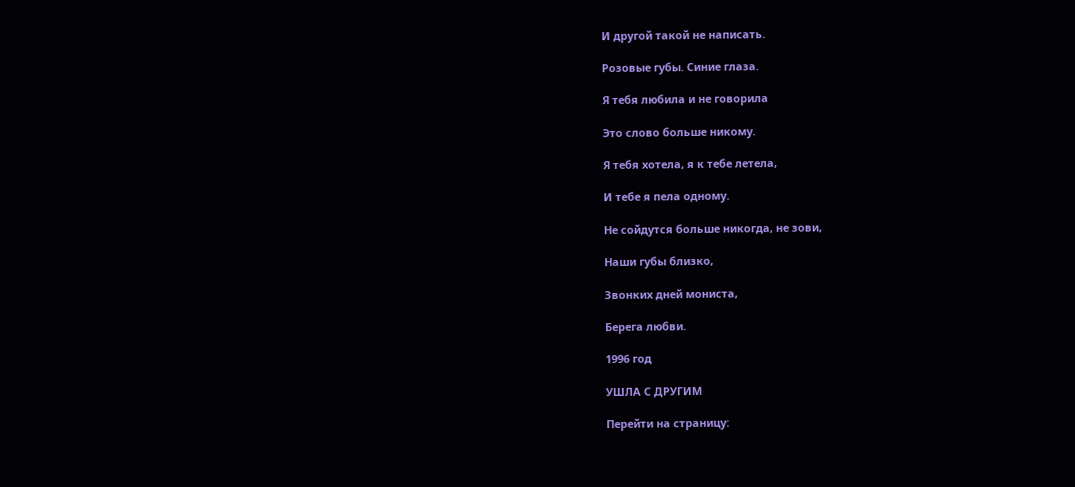И другой такой не написать.

Розовые губы. Синие глаза.

Я тебя любила и не говорила

Это слово больше никому.

Я тебя хотела, я к тебе летела,

И тебе я пела одному.

Не сойдутся больше никогда, не зови,

Наши губы близко,

Звонких дней мониста,

Берега любви.

1996 год

УШЛА С ДРУГИМ

Перейти на страницу: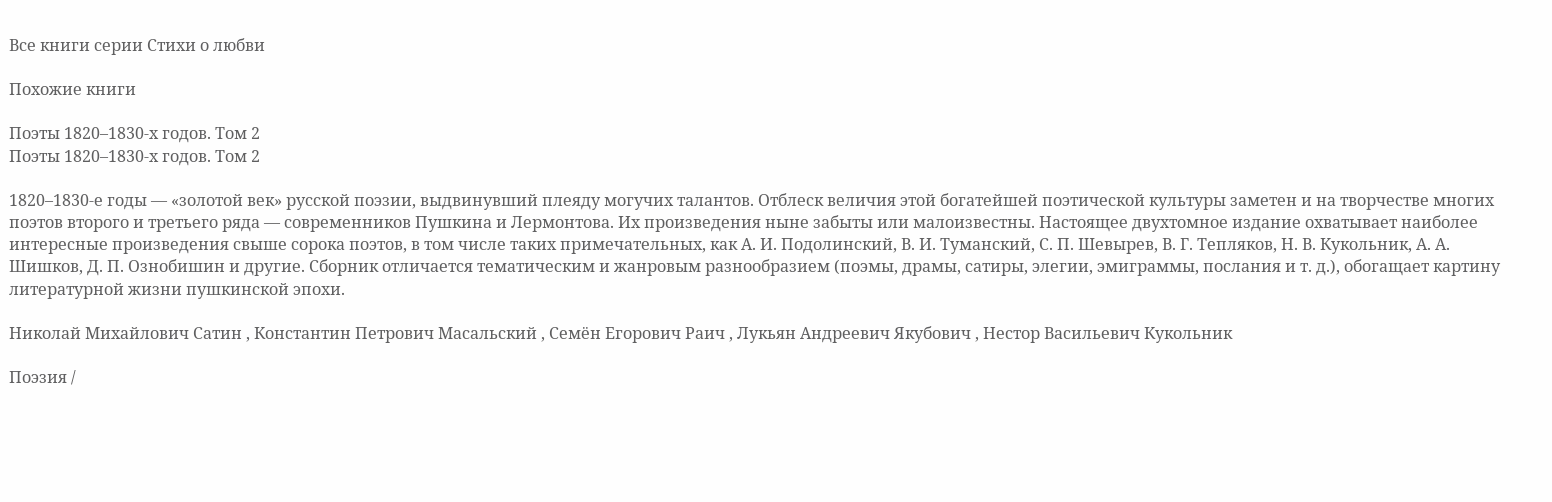Все книги серии Стихи о любви

Похожие книги

Поэты 1820–1830-х годов. Том 2
Поэты 1820–1830-х годов. Том 2

1820–1830-е годы — «золотой век» русской поэзии, выдвинувший плеяду могучих талантов. Отблеск величия этой богатейшей поэтической культуры заметен и на творчестве многих поэтов второго и третьего ряда — современников Пушкина и Лермонтова. Их произведения ныне забыты или малоизвестны. Настоящее двухтомное издание охватывает наиболее интересные произведения свыше сорока поэтов, в том числе таких примечательных, как А. И. Подолинский, В. И. Туманский, С. П. Шевырев, В. Г. Тепляков, Н. В. Кукольник, А. А. Шишков, Д. П. Ознобишин и другие. Сборник отличается тематическим и жанровым разнообразием (поэмы, драмы, сатиры, элегии, эмиграммы, послания и т. д.), обогащает картину литературной жизни пушкинской эпохи.

Николай Михайлович Сатин , Константин Петрович Масальский , Семён Егорович Раич , Лукьян Андреевич Якубович , Нестор Васильевич Кукольник

Поэзия /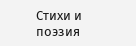Стихи и поэзия